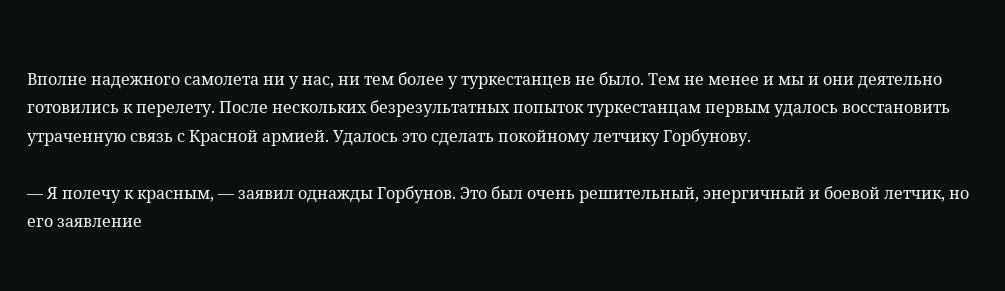Вполне надежного самолета ни у нас, ни тем более у туркестанцев не было. Тем не менее и мы и они деятельно готовились к перелету. После нескольких безрезультатных попыток туркестанцам первым удалось восстановить утраченную связь с Красной армией. Удалось это сделать покойному летчику Горбунову.

— Я полечу к красным, — заявил однажды Горбунов. Это был очень решительный, энергичный и боевой летчик, но его заявление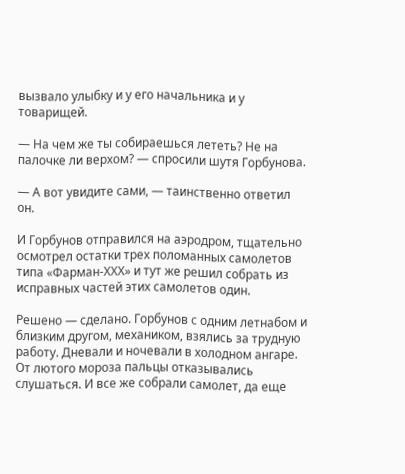вызвало улыбку и у его начальника и у товарищей.

— На чем же ты собираешься лететь? Не на палочке ли верхом? — спросили шутя Горбунова.

— А вот увидите сами, — таинственно ответил он.

И Горбунов отправился на аэродром, тщательно осмотрел остатки трех поломанных самолетов типа «Фарман-ХХХ» и тут же решил собрать из исправных частей этих самолетов один.

Решено — сделано. Горбунов с одним летнабом и близким другом, механиком, взялись за трудную работу. Дневали и ночевали в холодном ангаре. От лютого мороза пальцы отказывались слушаться. И все же собрали самолет, да еще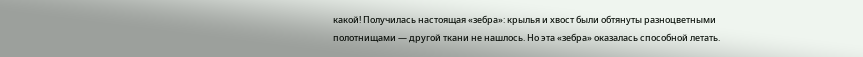какой! Получилась настоящая «зебра»: крылья и хвост были обтянуты разноцветными полотнищами — другой ткани не нашлось. Но эта «зебра» оказалась способной летать.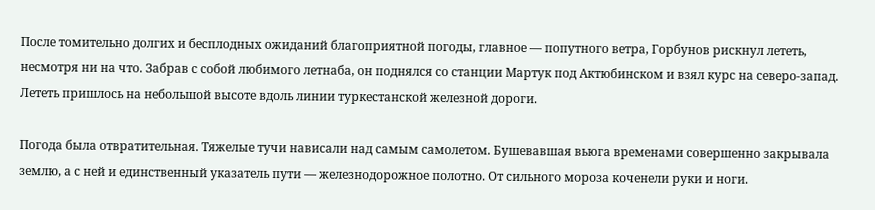После томительно долгих и бесплодных ожиданий благоприятной погоды, главное — попутного ветра, Горбунов рискнул лететь, несмотря ни на что. Забрав с собой любимого летнаба, он поднялся со станции Мартук под Актюбинском и взял курс на северо-запад. Лететь пришлось на небольшой высоте вдоль линии туркестанской железной дороги.

Погода была отвратительная. Тяжелые тучи нависали над самым самолетом. Бушевавшая вьюга временами совершенно закрывала землю, а с ней и единственный указатель пути — железнодорожное полотно. От сильного мороза коченели руки и ноги.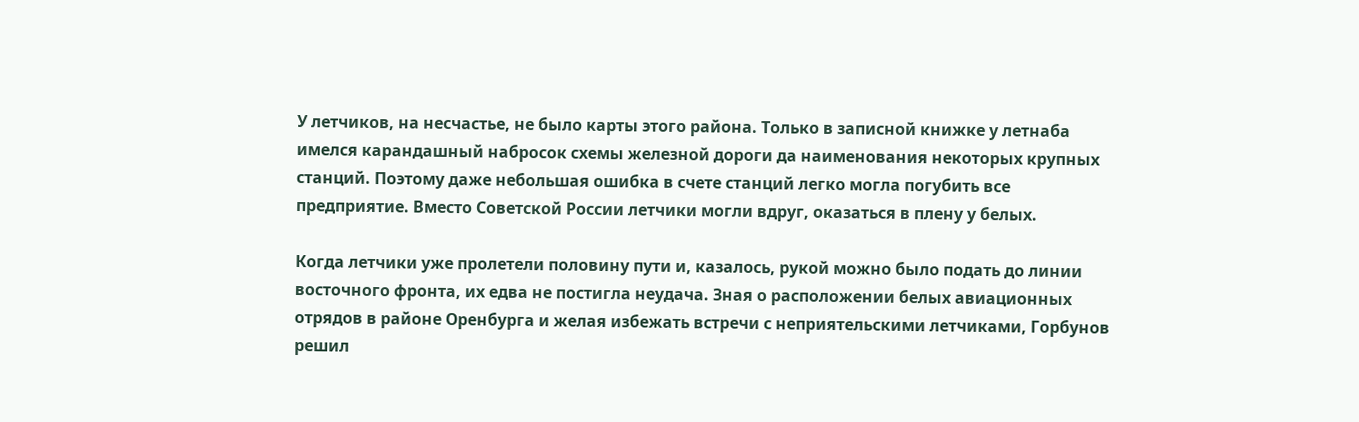У летчиков, на несчастье, не было карты этого района. Только в записной книжке у летнаба имелся карандашный набросок схемы железной дороги да наименования некоторых крупных станций. Поэтому даже небольшая ошибка в счете станций легко могла погубить все предприятие. Вместо Советской России летчики могли вдруг, оказаться в плену у белых.

Когда летчики уже пролетели половину пути и, казалось, рукой можно было подать до линии восточного фронта, их едва не постигла неудача. Зная о расположении белых авиационных отрядов в районе Оренбурга и желая избежать встречи с неприятельскими летчиками, Горбунов решил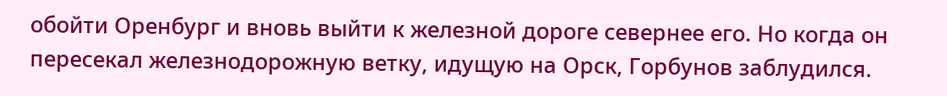обойти Оренбург и вновь выйти к железной дороге севернее его. Но когда он пересекал железнодорожную ветку, идущую на Орск, Горбунов заблудился.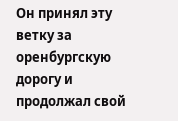Он принял эту ветку за оренбургскую дорогу и продолжал свой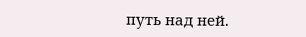путь над ней.